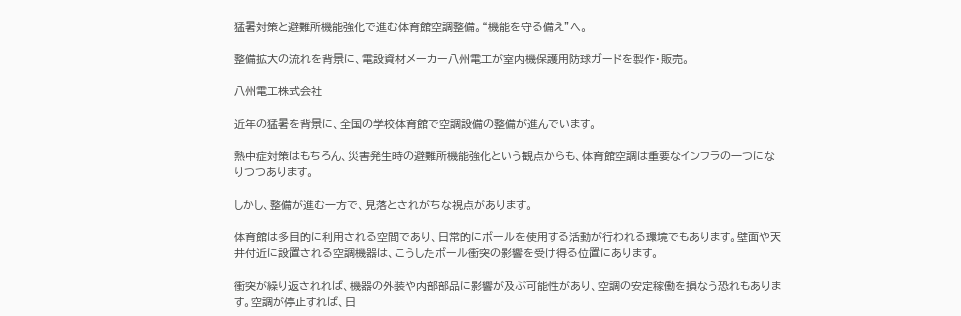猛暑対策と避難所機能強化で進む体育館空調整備。“機能を守る備え”へ。

整備拡大の流れを背景に、電設資材メーカー八州電工が室内機保護用防球ガードを製作・販売。

八州電工株式会社

近年の猛暑を背景に、全国の学校体育館で空調設備の整備が進んでいます。

熱中症対策はもちろん、災害発生時の避難所機能強化という観点からも、体育館空調は重要なインフラの一つになりつつあります。

しかし、整備が進む一方で、見落とされがちな視点があります。

体育館は多目的に利用される空間であり、日常的にボールを使用する活動が行われる環境でもあります。壁面や天井付近に設置される空調機器は、こうしたボール衝突の影響を受け得る位置にあります。

衝突が繰り返されれば、機器の外装や内部部品に影響が及ぶ可能性があり、空調の安定稼働を損なう恐れもあります。空調が停止すれば、日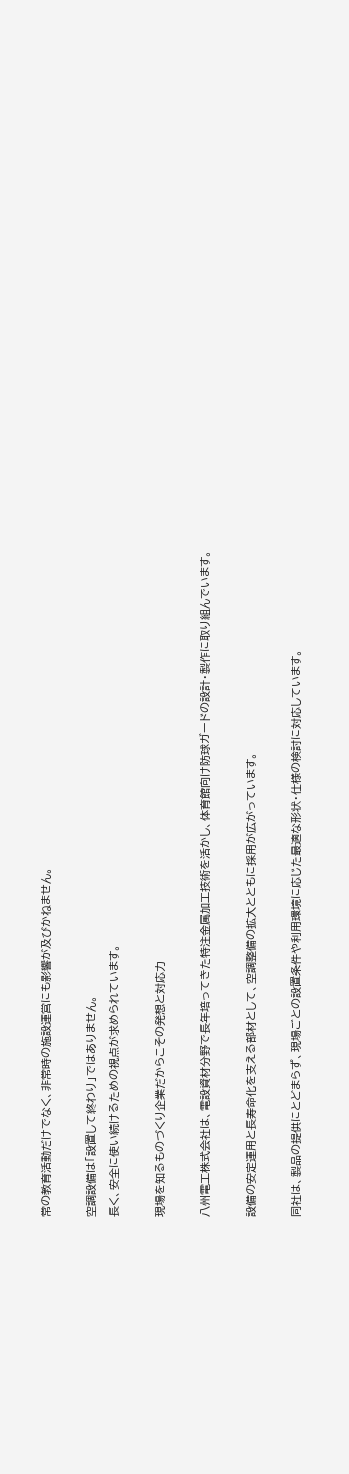常の教育活動だけでなく、非常時の施設運営にも影響が及びかねません。

空調設備は「設置して終わり」ではありません。
長く、安全に使い続けるための視点が求められています。

現場を知るものづくり企業だからこその発想と対応力

八州電工株式会社は、電設資材分野で長年培ってきた特注金属加工技術を活かし、体育館向け防球ガードの設計・製作に取り組んでいます。

設備の安定運用と長寿命化を支える部材として、空調整備の拡大とともに採用が広がっています。

同社は、製品の提供にとどまらず、現場ごとの設置条件や利用環境に応じた最適な形状・仕様の検討に対応しています。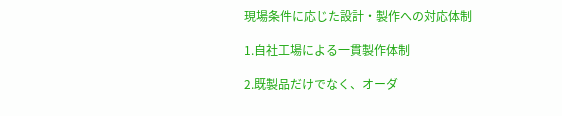現場条件に応じた設計・製作への対応体制

1.自社工場による一貫製作体制

2.既製品だけでなく、オーダ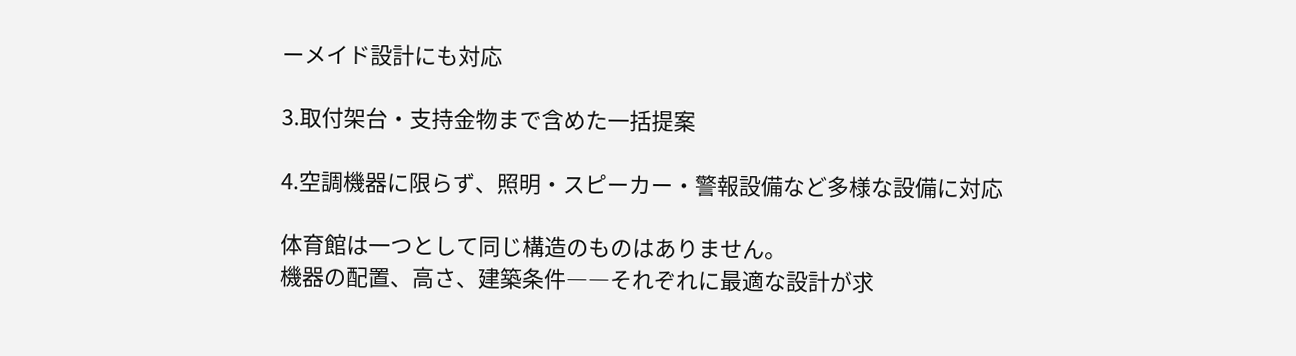ーメイド設計にも対応

3.取付架台・支持金物まで含めた一括提案

4.空調機器に限らず、照明・スピーカー・警報設備など多様な設備に対応

体育館は一つとして同じ構造のものはありません。
機器の配置、高さ、建築条件――それぞれに最適な設計が求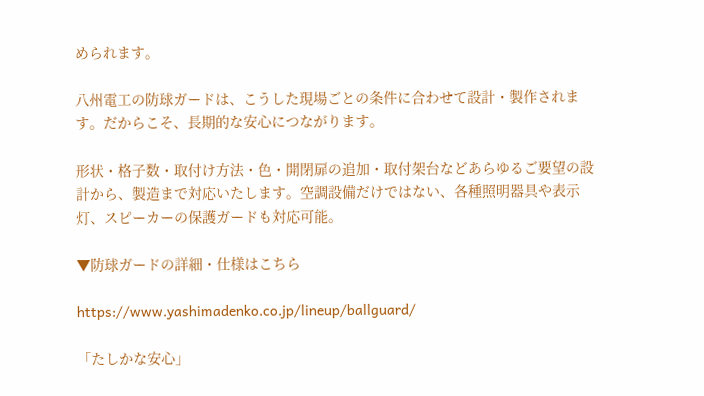められます。

八州電工の防球ガードは、こうした現場ごとの条件に合わせて設計・製作されます。だからこそ、長期的な安心につながります。

形状・格子数・取付け方法・色・開閉扉の追加・取付架台などあらゆるご要望の設計から、製造まで対応いたします。空調設備だけではない、各種照明器具や表示灯、スピーカーの保護ガードも対応可能。

▼防球ガードの詳細・仕様はこちら

https://www.yashimadenko.co.jp/lineup/ballguard/

「たしかな安心」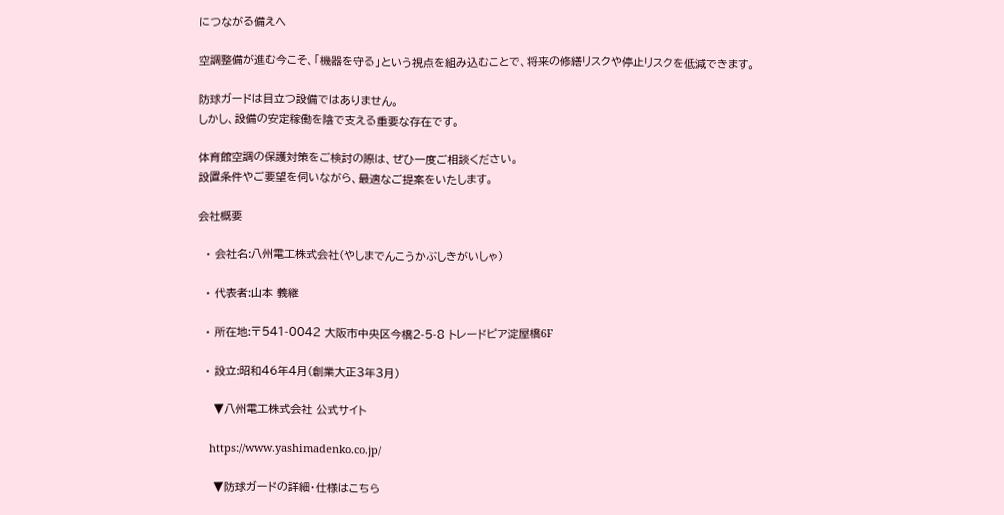につながる備えへ

空調整備が進む今こそ、「機器を守る」という視点を組み込むことで、将来の修繕リスクや停止リスクを低減できます。

防球ガードは目立つ設備ではありません。
しかし、設備の安定稼働を陰で支える重要な存在です。

体育館空調の保護対策をご検討の際は、ぜひ一度ご相談ください。
設置条件やご要望を伺いながら、最適なご提案をいたします。

会社概要

  • 会社名:八州電工株式会社(やしまでんこうかぶしきがいしゃ)

  • 代表者:山本 義継

  • 所在地:〒541-0042 大阪市中央区今橋2-5-8 トレードピア淀屋橋6F

  • 設立:昭和46年4月(創業大正3年3月)

    ▼八州電工株式会社 公式サイト

    https://www.yashimadenko.co.jp/

    ▼防球ガードの詳細・仕様はこちら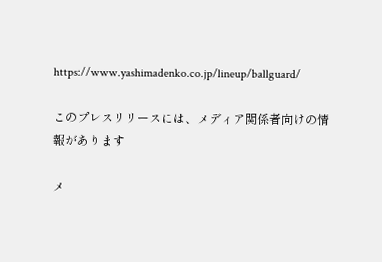https://www.yashimadenko.co.jp/lineup/ballguard/

このプレスリリースには、メディア関係者向けの情報があります

メ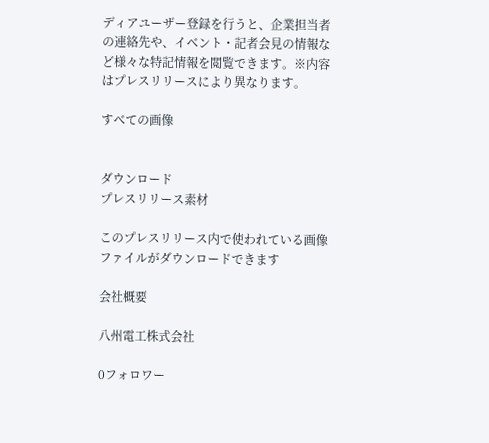ディアユーザー登録を行うと、企業担当者の連絡先や、イベント・記者会見の情報など様々な特記情報を閲覧できます。※内容はプレスリリースにより異なります。

すべての画像


ダウンロード
プレスリリース素材

このプレスリリース内で使われている画像ファイルがダウンロードできます

会社概要

八州電工株式会社

0フォロワー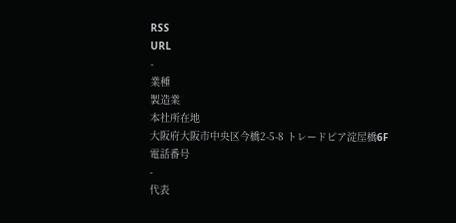RSS
URL
-
業種
製造業
本社所在地
大阪府大阪市中央区今橋2-5-8 トレードピア淀屋橋6F
電話番号
-
代表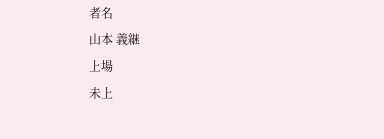者名
山本 義継
上場
未上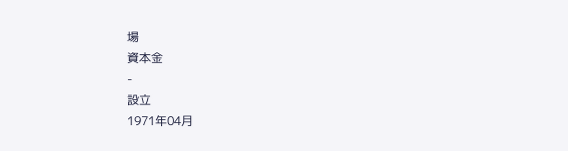場
資本金
-
設立
1971年04月